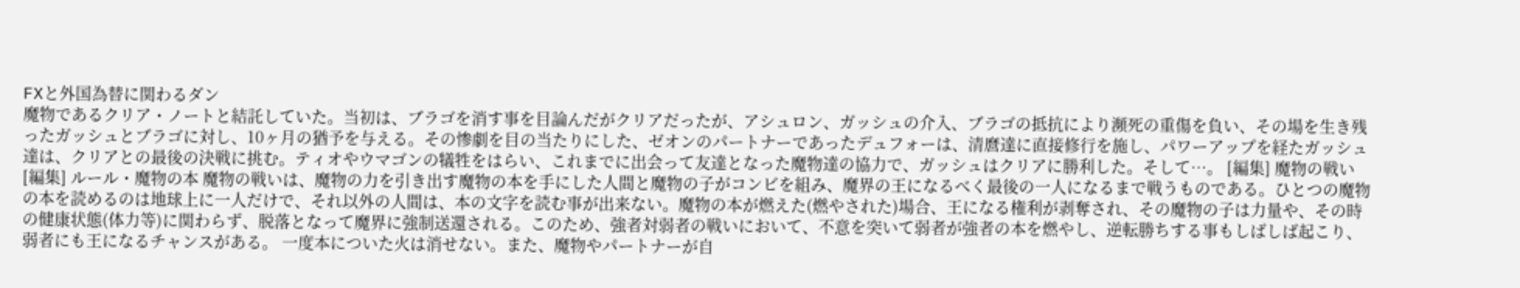FXと外国為替に関わるダン
魔物であるクリア・ノートと結託していた。当初は、ブラゴを消す事を目論んだがクリアだったが、アシュロン、ガッシュの介入、ブラゴの抵抗により瀕死の重傷を負い、その場を生き残ったガッシュとブラゴに対し、10ヶ月の猶予を与える。その惨劇を目の当たりにした、ゼオンのパートナーであったデュフォーは、清麿達に直接修行を施し、パワーアップを経たガッシュ達は、クリアとの最後の決戦に挑む。ティオやウマゴンの犠牲をはらい、これまでに出会って友達となった魔物達の協力で、ガッシュはクリアに勝利した。そして…。 [編集] 魔物の戦い [編集] ルール・魔物の本 魔物の戦いは、魔物の力を引き出す魔物の本を手にした人間と魔物の子がコンビを組み、魔界の王になるべく最後の一人になるまで戦うものである。ひとつの魔物の本を読めるのは地球上に一人だけで、それ以外の人間は、本の文字を読む事が出来ない。魔物の本が燃えた(燃やされた)場合、王になる権利が剥奪され、その魔物の子は力量や、その時の健康状態(体力等)に関わらず、脱落となって魔界に強制送還される。このため、強者対弱者の戦いにおいて、不意を突いて弱者が強者の本を燃やし、逆転勝ちする事もしばしば起こり、弱者にも王になるチャンスがある。 一度本についた火は消せない。また、魔物やパートナーが自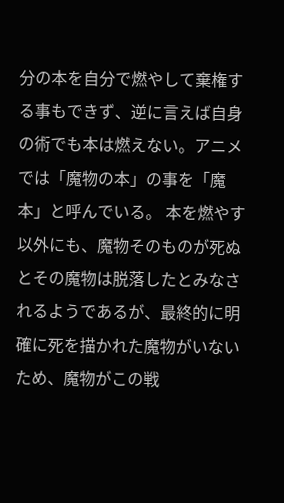分の本を自分で燃やして棄権する事もできず、逆に言えば自身の術でも本は燃えない。アニメでは「魔物の本」の事を「魔本」と呼んでいる。 本を燃やす以外にも、魔物そのものが死ぬとその魔物は脱落したとみなされるようであるが、最終的に明確に死を描かれた魔物がいないため、魔物がこの戦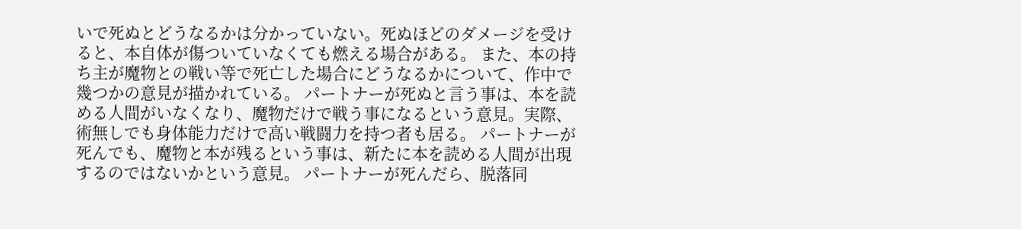いで死ぬとどうなるかは分かっていない。死ぬほどのダメージを受けると、本自体が傷ついていなくても燃える場合がある。 また、本の持ち主が魔物との戦い等で死亡した場合にどうなるかについて、作中で幾つかの意見が描かれている。 パートナーが死ぬと言う事は、本を読める人間がいなくなり、魔物だけで戦う事になるという意見。実際、術無しでも身体能力だけで高い戦闘力を持つ者も居る。 パートナーが死んでも、魔物と本が残るという事は、新たに本を読める人間が出現するのではないかという意見。 パートナーが死んだら、脱落同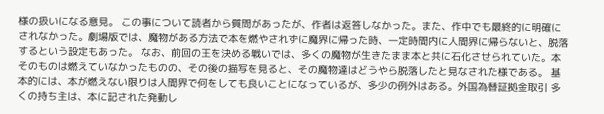様の扱いになる意見。 この事について読者から質問があったが、作者は返答しなかった。また、作中でも最終的に明確にされなかった。劇場版では、魔物がある方法で本を燃やされずに魔界に帰った時、一定時間内に人間界に帰らないと、脱落するという設定もあった。 なお、前回の王を決める戦いでは、多くの魔物が生きたまま本と共に石化させられていた。本そのものは燃えていなかったものの、その後の描写を見ると、その魔物達はどうやら脱落したと見なされた様である。 基本的には、本が燃えない限りは人間界で何をしても良いことになっているが、多少の例外はある。外国為替証拠金取引 多くの持ち主は、本に記された発動し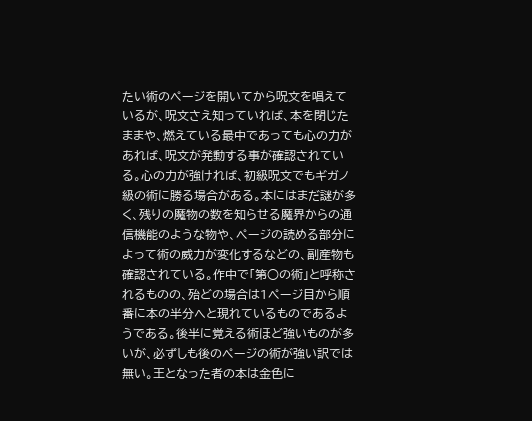たい術のページを開いてから呪文を唱えているが、呪文さえ知っていれば、本を閉じたままや、燃えている最中であっても心の力があれば、呪文が発動する事が確認されている。心の力が強ければ、初級呪文でもギガノ級の術に勝る場合がある。本にはまだ謎が多く、残りの魔物の数を知らせる魔界からの通信機能のような物や、ページの読める部分によって術の威力が変化するなどの、副産物も確認されている。作中で「第○の術」と呼称されるものの、殆どの場合は1ページ目から順番に本の半分へと現れているものであるようである。後半に覚える術ほど強いものが多いが、必ずしも後のページの術が強い訳では無い。王となった者の本は金色に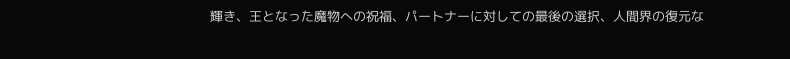輝き、王となった魔物への祝福、パートナーに対しての最後の選択、人間界の復元な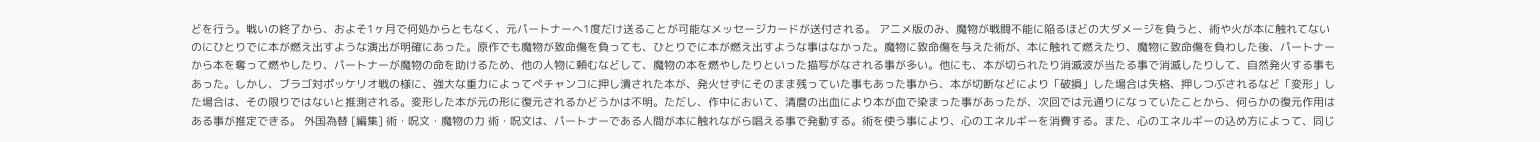どを行う。戦いの終了から、およそ1ヶ月で何処からともなく、元パートナーへ1度だけ送ることが可能なメッセージカードが送付される。 アニメ版のみ、魔物が戦闘不能に陥るほどの大ダメージを負うと、術や火が本に触れてないのにひとりでに本が燃え出すような演出が明確にあった。原作でも魔物が致命傷を負っても、ひとりでに本が燃え出すような事はなかった。魔物に致命傷を与えた術が、本に触れて燃えたり、魔物に致命傷を負わした後、パートナーから本を奪って燃やしたり、パートナーが魔物の命を助けるため、他の人物に頼むなどして、魔物の本を燃やしたりといった描写がなされる事が多い。他にも、本が切られたり消滅波が当たる事で消滅したりして、自然発火する事もあった。しかし、ブラゴ対ポッケリオ戦の様に、強大な重力によってペチャンコに押し潰された本が、発火せずにそのまま残っていた事もあった事から、本が切断などにより「破損」した場合は失格、押しつぶされるなど「変形」した場合は、その限りではないと推測される。変形した本が元の形に復元されるかどうかは不明。ただし、作中において、清麿の出血により本が血で染まった事があったが、次回では元通りになっていたことから、何らかの復元作用はある事が推定できる。 外国為替 [編集] 術・呪文・魔物の力 術・呪文は、パートナーである人間が本に触れながら唱える事で発動する。術を使う事により、心のエネルギーを消費する。また、心のエネルギーの込め方によって、同じ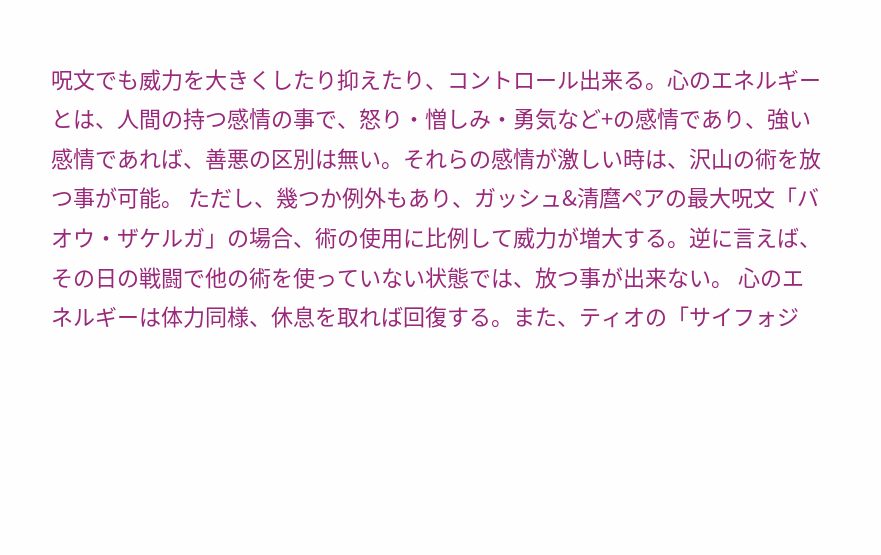呪文でも威力を大きくしたり抑えたり、コントロール出来る。心のエネルギーとは、人間の持つ感情の事で、怒り・憎しみ・勇気など+の感情であり、強い感情であれば、善悪の区別は無い。それらの感情が激しい時は、沢山の術を放つ事が可能。 ただし、幾つか例外もあり、ガッシュ&清麿ペアの最大呪文「バオウ・ザケルガ」の場合、術の使用に比例して威力が増大する。逆に言えば、その日の戦闘で他の術を使っていない状態では、放つ事が出来ない。 心のエネルギーは体力同様、休息を取れば回復する。また、ティオの「サイフォジ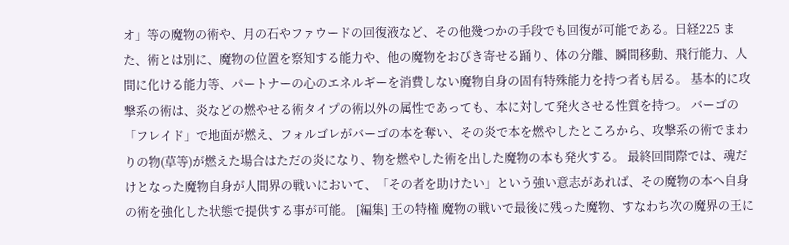オ」等の魔物の術や、月の石やファウードの回復液など、その他幾つかの手段でも回復が可能である。日経225 また、術とは別に、魔物の位置を察知する能力や、他の魔物をおびき寄せる踊り、体の分離、瞬間移動、飛行能力、人間に化ける能力等、パートナーの心のエネルギーを消費しない魔物自身の固有特殊能力を持つ者も居る。 基本的に攻撃系の術は、炎などの燃やせる術タイプの術以外の属性であっても、本に対して発火させる性質を持つ。 バーゴの「フレイド」で地面が燃え、フォルゴレがバーゴの本を奪い、その炎で本を燃やしたところから、攻撃系の術でまわりの物(草等)が燃えた場合はただの炎になり、物を燃やした術を出した魔物の本も発火する。 最終回間際では、魂だけとなった魔物自身が人間界の戦いにおいて、「その者を助けたい」という強い意志があれば、その魔物の本へ自身の術を強化した状態で提供する事が可能。 [編集] 王の特権 魔物の戦いで最後に残った魔物、すなわち次の魔界の王に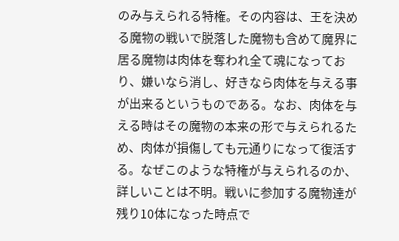のみ与えられる特権。その内容は、王を決める魔物の戦いで脱落した魔物も含めて魔界に居る魔物は肉体を奪われ全て魂になっており、嫌いなら消し、好きなら肉体を与える事が出来るというものである。なお、肉体を与える時はその魔物の本来の形で与えられるため、肉体が損傷しても元通りになって復活する。なぜこのような特権が与えられるのか、詳しいことは不明。戦いに参加する魔物達が残り10体になった時点で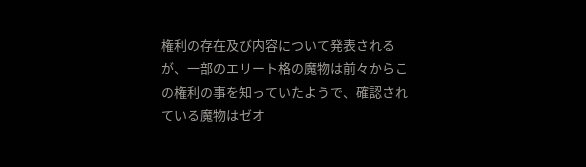権利の存在及び内容について発表されるが、一部のエリート格の魔物は前々からこの権利の事を知っていたようで、確認されている魔物はゼオ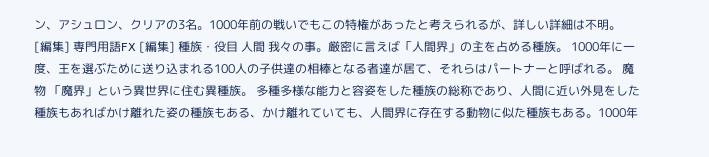ン、アシュロン、クリアの3名。1000年前の戦いでもこの特権があったと考えられるが、詳しい詳細は不明。 [編集] 専門用語FX [編集] 種族・役目 人間 我々の事。厳密に言えば「人間界」の主を占める種族。 1000年に一度、王を選ぶために送り込まれる100人の子供達の相棒となる者達が居て、それらはパートナーと呼ばれる。 魔物 「魔界」という異世界に住む異種族。 多種多様な能力と容姿をした種族の総称であり、人間に近い外見をした種族もあればかけ離れた姿の種族もある、かけ離れていても、人間界に存在する動物に似た種族もある。1000年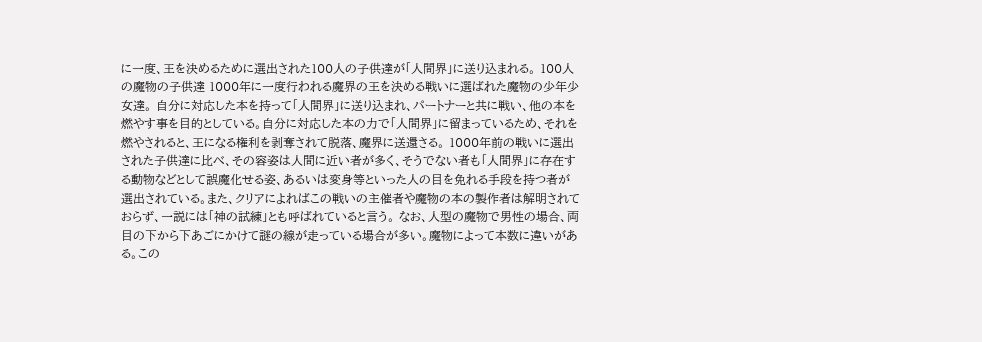に一度、王を決めるために選出された100人の子供達が「人間界」に送り込まれる。 100人の魔物の子供達 1000年に一度行われる魔界の王を決める戦いに選ばれた魔物の少年少女達。 自分に対応した本を持って「人間界」に送り込まれ、パートナーと共に戦い、他の本を燃やす事を目的としている。自分に対応した本の力で「人間界」に留まっているため、それを燃やされると、王になる権利を剥奪されて脱落、魔界に送還さる。 1000年前の戦いに選出された子供達に比べ、その容姿は人間に近い者が多く、そうでない者も「人間界」に存在する動物などとして誤魔化せる姿、あるいは変身等といった人の目を免れる手段を持つ者が選出されている。また、クリアによればこの戦いの主催者や魔物の本の製作者は解明されておらず、一説には「神の試練」とも呼ばれていると言う。 なお、人型の魔物で男性の場合、両目の下から下あごにかけて謎の線が走っている場合が多い。魔物によって本数に違いがある。この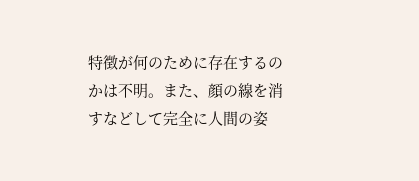特徴が何のために存在するのかは不明。また、顔の線を消すなどして完全に人間の姿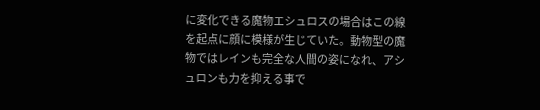に変化できる魔物エシュロスの場合はこの線を起点に顔に模様が生じていた。動物型の魔物ではレインも完全な人間の姿になれ、アシュロンも力を抑える事で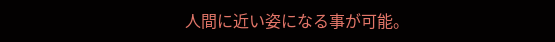人間に近い姿になる事が可能。